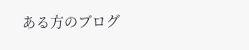ある方のブログ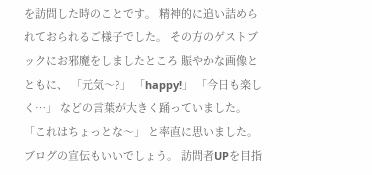を訪問した時のことです。 精神的に追い詰められておられるご様子でした。 その方のゲストブックにお邪魔をしましたところ 賑やかな画像とともに、 「元気〜?」 「happy!」 「今日も楽しく…」 などの言葉が大きく踊っていました。 「これはちょっとな〜」 と率直に思いました。 ブログの宣伝もいいでしょう。 訪問者UPを目指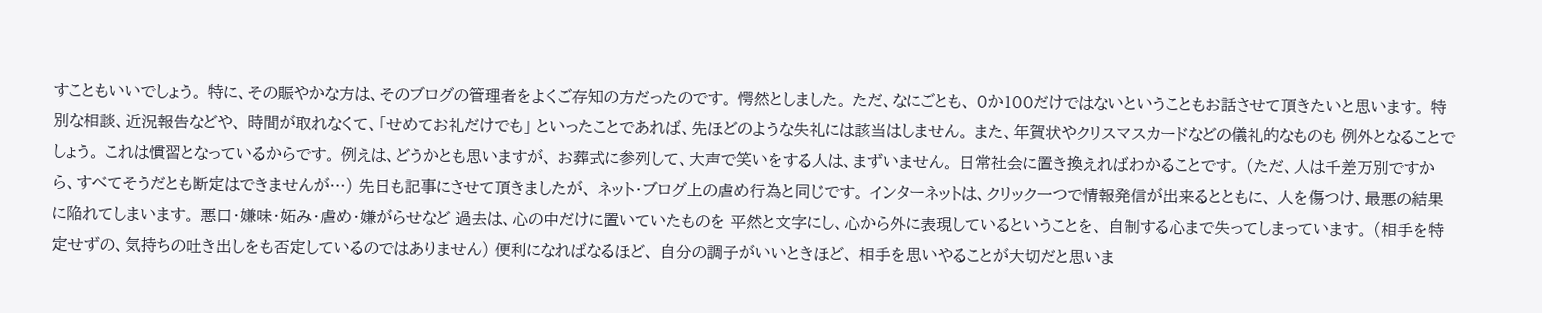すこともいいでしょう。 特に、その賑やかな方は、そのブログの管理者をよくご存知の方だったのです。 愕然としました。 ただ、なにごとも、 0か100だけではないということもお話させて頂きたいと思います。 特別な相談、近況報告などや、 時間が取れなくて、「せめてお礼だけでも」 といったことであれば、先ほどのような失礼には該当はしません。 また、年賀状やクリスマスカードなどの儀礼的なものも 例外となることでしょう。 これは慣習となっているからです。 例えは、どうかとも思いますが、 お葬式に参列して、大声で笑いをする人は、まずいません。 日常社会に置き換えればわかることです。 (ただ、人は千差万別ですから、すべてそうだとも断定はできませんが…) 先日も記事にさせて頂きましたが、 ネット・ブログ上の虐め行為と同じです。 インターネットは、クリック一つで情報発信が出来るとともに、 人を傷つけ、最悪の結果に陥れてしまいます。 悪口・嫌味・妬み・虐め・嫌がらせなど 過去は、心の中だけに置いていたものを 平然と文字にし、心から外に表現しているということを、 自制する心まで失ってしまっています。 (相手を特定せずの、気持ちの吐き出しをも否定しているのではありません) 便利になればなるほど、 自分の調子がいいときほど、 相手を思いやることが大切だと思いま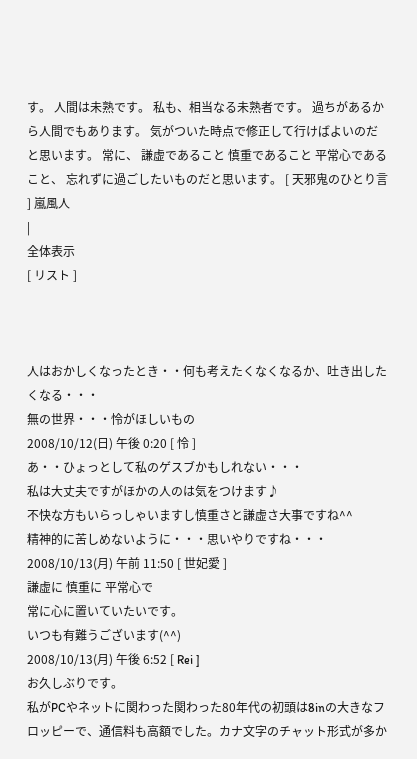す。 人間は未熟です。 私も、相当なる未熟者です。 過ちがあるから人間でもあります。 気がついた時点で修正して行けばよいのだと思います。 常に、 謙虚であること 慎重であること 平常心であること、 忘れずに過ごしたいものだと思います。 [ 天邪鬼のひとり言 ] 嵐風人
|
全体表示
[ リスト ]



人はおかしくなったとき・・何も考えたくなくなるか、吐き出したくなる・・・
無の世界・・・怜がほしいもの
2008/10/12(日) 午後 0:20 [ 怜 ]
あ・・ひょっとして私のゲスブかもしれない・・・
私は大丈夫ですがほかの人のは気をつけます♪
不快な方もいらっしゃいますし慎重さと謙虚さ大事ですね^^
精神的に苦しめないように・・・思いやりですね・・・
2008/10/13(月) 午前 11:50 [ 世妃愛 ]
謙虚に 慎重に 平常心で
常に心に置いていたいです。
いつも有難うございます(^^)
2008/10/13(月) 午後 6:52 [ Rei ]
お久しぶりです。
私がPCやネットに関わった関わった80年代の初頭は8inの大きなフロッピーで、通信料も高額でした。カナ文字のチャット形式が多か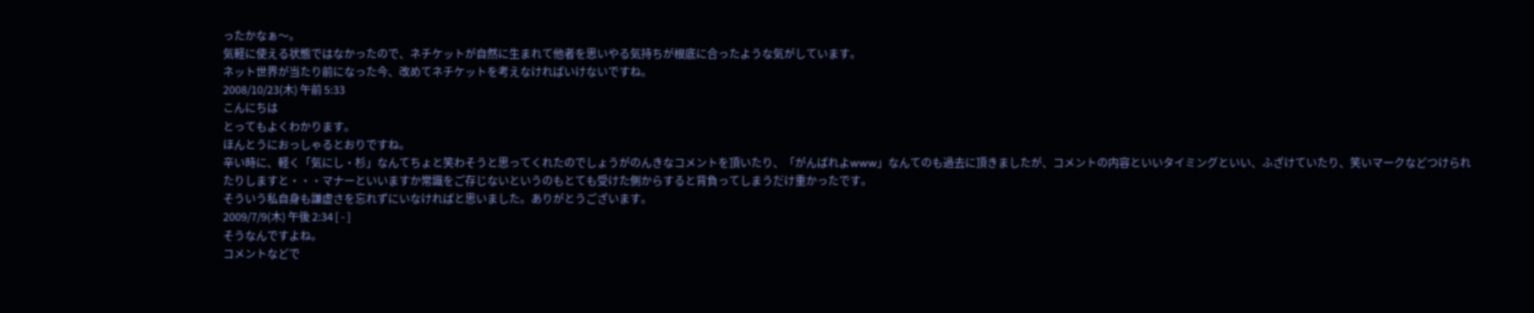ったかなぁ〜。
気軽に使える状態ではなかったので、ネチケットが自然に生まれて他者を思いやる気持ちが根底に合ったような気がしています。
ネット世界が当たり前になった今、改めてネチケットを考えなければいけないですね。
2008/10/23(木) 午前 5:33
こんにちは
とってもよくわかります。
ほんとうにおっしゃるとおりですね。
辛い時に、軽く「気にし・杉」なんてちょと笑わそうと思ってくれたのでしょうがのんきなコメントを頂いたり、「がんばれよwww」なんてのも過去に頂きましたが、コメントの内容といいタイミングといい、ふざけていたり、笑いマークなどつけられたりしますと・・・マナーといいますか常識をご存じないというのもとても受けた側からすると背負ってしまうだけ重かったです。
そういう私自身も謙虚さを忘れずにいなければと思いました。ありがとうございます。
2009/7/9(木) 午後 2:34 [ - ]
そうなんですよね。
コメントなどで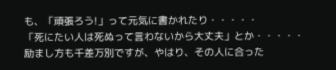も、「頑張ろう!」って元気に書かれたり・・・・・
「死にたい人は死ぬって言わないから大丈夫」とか・・・・・
励まし方も千差万別ですが、やはり、その人に合った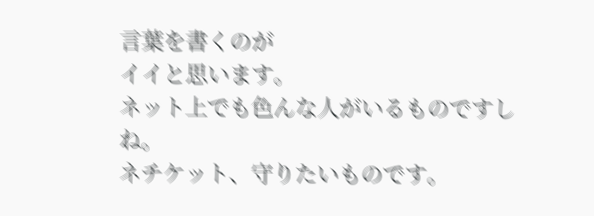言葉を書くのが
イイと思います。
ネット上でも色んな人がいるものですしね。
ネチケット、守りたいものです。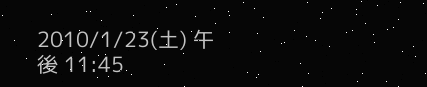2010/1/23(土) 午後 11:45